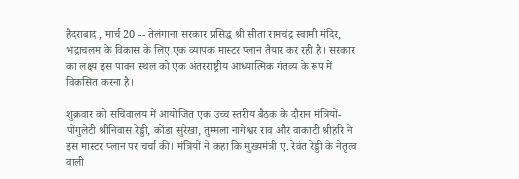हैदराबाद , मार्च 20 -- तेलंगाना सरकार प्रसिद्ध श्री सीता रामचंद्र स्वामी मंदिर, भद्राचलम के विकास के लिए एक व्यापक मास्टर प्लान तैयार कर रही है। सरकार का लक्ष्य इस पावन स्थल को एक अंतरराष्ट्रीय आध्यात्मिक गंतव्य के रूप में विकसित करना है।

शुक्रवार को सचिवालय में आयोजित एक उच्च स्तरीय बैठक के दौरान मंत्रियों- पोंगुलेटी श्रीनिवास रेड्डी, कोंडा सुरेखा, तुम्मला नागेश्वर राव और वाकाटी श्रीहरि ने इस मास्टर प्लान पर चर्चा की। मंत्रियों ने कहा कि मुख्यमंत्री ए. रेवंत रेड्डी के नेतृत्व वाली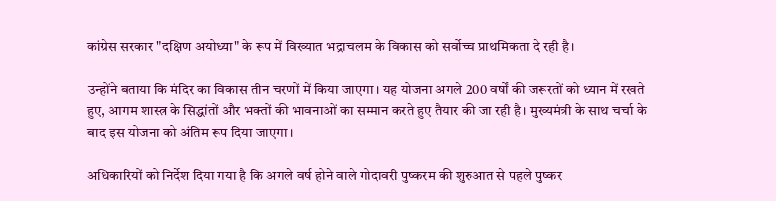कांग्रेस सरकार "दक्षिण अयोध्या" के रूप में विख्यात भद्राचलम के विकास को सर्वोच्च प्राथमिकता दे रही है।

उन्होंने बताया कि मंदिर का विकास तीन चरणों में किया जाएगा। यह योजना अगले 200 वर्षों की जरूरतों को ध्यान में रखते हुए, आगम शास्त्र के सिद्धांतों और भक्तों की भावनाओं का सम्मान करते हुए तैयार की जा रही है। मुख्यमंत्री के साथ चर्चा के बाद इस योजना को अंतिम रूप दिया जाएगा।

अधिकारियों को निर्देश दिया गया है कि अगले वर्ष होने वाले गोदावरी पुष्करम की शुरुआत से पहले पुष्कर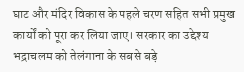घाट और मंदिर विकास के पहले चरण सहित सभी प्रमुख कार्यों को पूरा कर लिया जाए। सरकार का उद्देश्य भद्राचलम को तेलंगाना के सबसे बड़े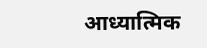आध्यात्मिक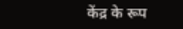केंद्र के रूप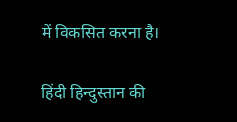में विकसित करना है।

हिंदी हिन्दुस्तान की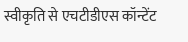स्वीकृति से एचटीडीएस कॉन्टेंट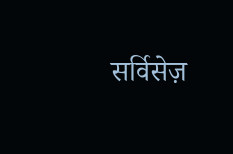सर्विसेज़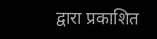द्वारा प्रकाशित